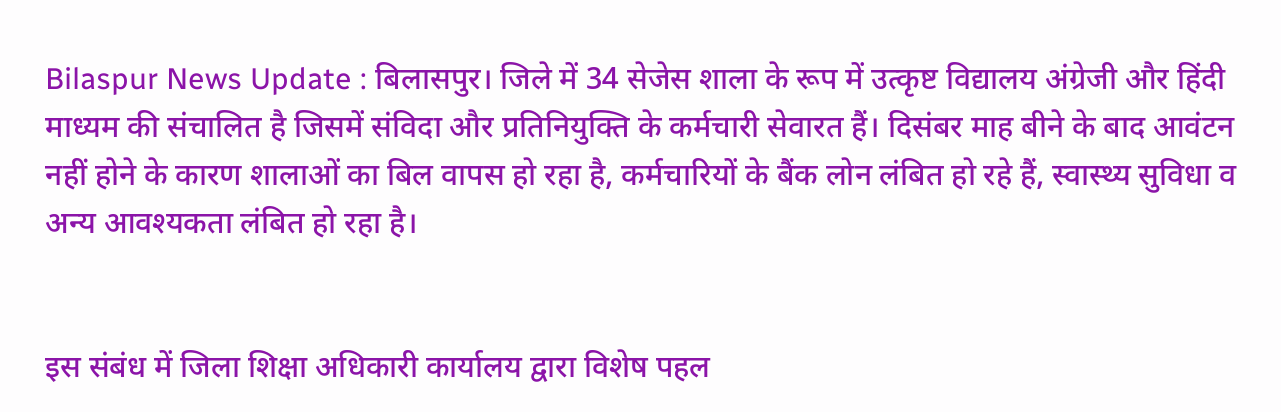Bilaspur News Update : बिलासपुर। जिले में 34 सेजेस शाला के रूप में उत्कृष्ट विद्यालय अंग्रेजी और हिंदी माध्यम की संचालित है जिसमें संविदा और प्रतिनियुक्ति के कर्मचारी सेवारत हैं। दिसंबर माह बीने के बाद आवंटन नहीं होने के कारण शालाओं का बिल वापस हो रहा है, कर्मचारियों के बैंक लोन लंबित हो रहे हैं, स्वास्थ्य सुविधा व अन्य आवश्यकता लंबित हो रहा है।


इस संबंध में जिला शिक्षा अधिकारी कार्यालय द्वारा विशेष पहल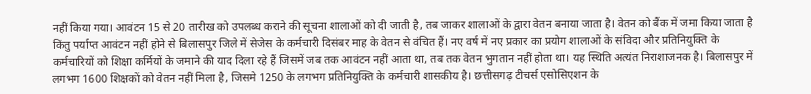नहीं किया गया। आवंटन 15 से 20 तारीख को उपलब्ध कराने की सूचना शालाओं को दी जाती है, तब जाकर शालाओं के द्वारा वेतन बनाया जाता है। वेतन को बैंक में जमा किया जाता है किंतु पर्याप्त आवंटन नहीं होने से बिलासपुर जिले में सेजेस के कर्मचारी दिसंबर माह के वेतन से वंचित हैं। नए वर्ष में नए प्रकार का प्रयोग शालाओं के संविदा और प्रतिनियुक्ति के कर्मचारियों को शिक्षा कर्मियों के जमाने की याद दिला रहे हैं जिसमें जब तक आवंटन नहीं आता था, तब तक वेतन भुगतान नहीं होता था। यह स्थिति अत्यंत निराशाजनक है। बिलासपुर में लगभग 1600 शिक्षकों को वेतन नहीं मिला है, जिसमे 1250 के लगभग प्रतिनियुक्ति के कर्मचारी शासकीय है। छत्तीसगढ़ टीचर्स एसोसिएशन के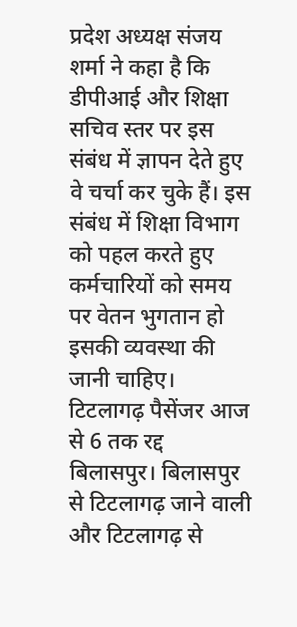प्रदेश अध्यक्ष संजय शर्मा ने कहा है कि डीपीआई और शिक्षा सचिव स्तर पर इस संबंध में ज्ञापन देते हुए वे चर्चा कर चुके हैं। इस संबंध में शिक्षा विभाग को पहल करते हुए कर्मचारियों को समय पर वेतन भुगतान हो इसकी व्यवस्था की जानी चाहिए।
टिटलागढ़ पैसेंजर आज से 6 तक रद्द
बिलासपुर। बिलासपुर से टिटलागढ़ जाने वाली और टिटलागढ़ से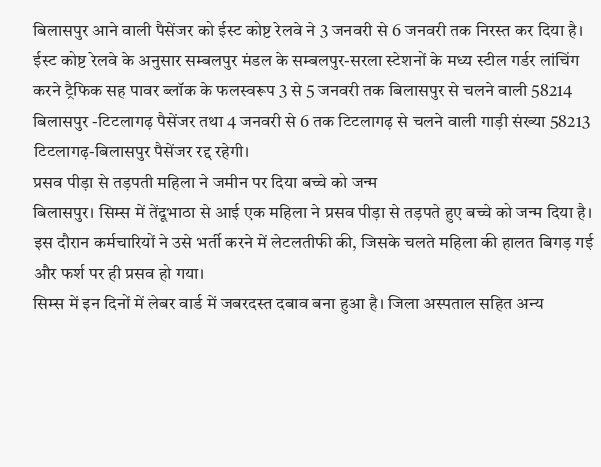बिलासपुर आने वाली पैसेंजर को ईस्ट कोष्ट रेलवे ने 3 जनवरी से 6 जनवरी तक निरस्त कर दिया है। ईस्ट कोष्ट रेलवे के अनुसार सम्बलपुर मंडल के सम्बलपुर-सरला स्टेशनों के मध्य स्टील गर्डर लांचिंग करने ट्रैफिक सह पावर ब्लॉक के फलस्वरूप 3 से 5 जनवरी तक बिलासपुर से चलने वाली 58214 बिलासपुर -टिटलागढ़ पैसेंजर तथा 4 जनवरी से 6 तक टिटलागढ़ से चलने वाली गाड़ी संख्या 58213 टिटलागढ़-बिलासपुर पैसेंजर रद्द रहेगी।
प्रसव पीड़ा से तड़पती महिला ने जमीन पर दिया बच्चे को जन्म
बिलासपुर। सिम्स में तेंदूभाठा से आई एक महिला ने प्रसव पीड़ा से तड़पते हुए बच्चे को जन्म दिया है। इस दौरान कर्मचारियों ने उसे भर्ती करने में लेटलतीफी की, जिसके चलते महिला की हालत बिगड़ गई और फर्श पर ही प्रसव हो गया।
सिम्स में इन दिनों में लेबर वार्ड में जबरदस्त दबाव बना हुआ है। जिला अस्पताल सहित अन्य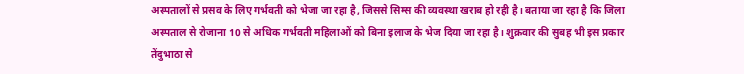अस्पतालों से प्रसव के लिए गर्भवती को भेजा जा रहा है, जिससे सिम्स की व्यवस्था खराब हो रही है। बताया जा रहा है कि जिला अस्पताल से रोजाना 10 से अधिक गर्भवती महिलाओं को बिना इलाज के भेज दिया जा रहा है। शुक्रवार की सुबह भी इस प्रकार तेंदुभाठा से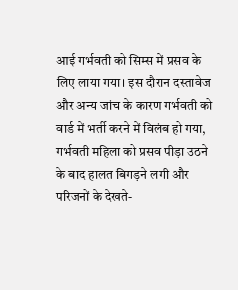आई गर्भवती को सिम्स में प्रसव के लिए लाया गया। इस दौरान दस्तावेज और अन्य जांच के कारण गर्भवती को वार्ड में भर्ती करने में विलंब हो गया, गर्भवती महिला को प्रसव पीड़ा उठने के बाद हालत बिगड़ने लगी और परिजनों के देखते-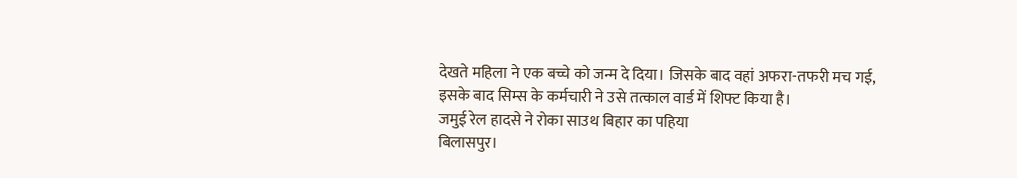देखते महिला ने एक बच्चे को जन्म दे दिया। जिसके बाद वहां अफरा-तफरी मच गई, इसके बाद सिम्स के कर्मचारी ने उसे तत्काल वार्ड में शिफ्ट किया है।
जमुई रेल हादसे ने रोका साउथ बिहार का पहिया
बिलासपुर।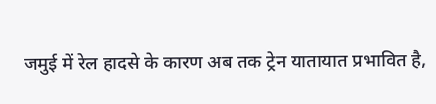जमुई में रेल हादसे के कारण अब तक ट्रेन यातायात प्रभावित है,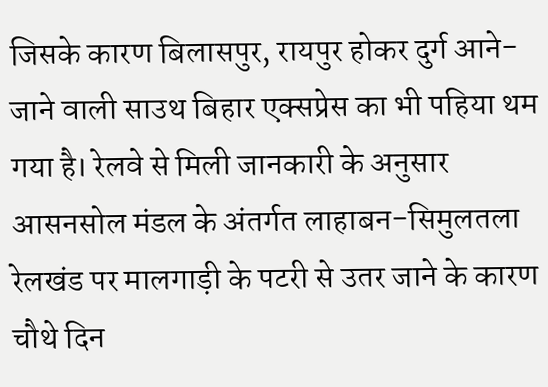जिसके कारण बिलासपुर, रायपुर होकर दुर्ग आने-जाने वाली साउथ बिहार एक्सप्रेस का भी पहिया थम गया है। रेलवे से मिली जानकारी के अनुसार आसनसोल मंडल के अंतर्गत लाहाबन-सिमुलतला रेलखंड पर मालगाड़ी के पटरी से उतर जाने के कारण चौथे दिन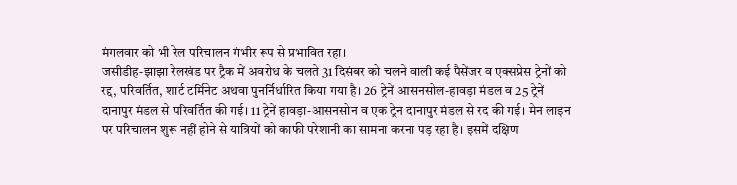मंगलवार को भी रेल परिचालन गंभीर रूप से प्रभावित रहा।
जसीडीह-झाझा रेलखंड पर ट्रैक में अवरोध के चलते 31 दिसंबर को चलने वाली कई पैसेंजर व एक्सप्रेस ट्रेनों को रद्द, परिवर्तित, शार्ट टर्मिनेट अथवा पुनर्निर्धारित किया गया है। 26 ट्रेनें आसनसोल-हावड़ा मंडल व 25 ट्रेनें दानापुर मंडल से परिवर्तित की गई। 11 ट्रेनें हावड़ा-आसनसोन व एक ट्रेन दानापुर मंडल से रद की गई। मेन लाइन पर परिचालन शुरू नहीं होने से यात्रियों को काफी परेशानी का सामना करना पड़ रहा है। इसमें दक्षिण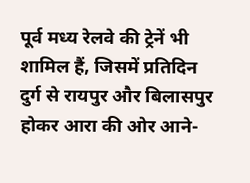पूर्व मध्य रेलवे की ट्रेनें भी शामिल हैं, जिसमें प्रतिदिन दुर्ग से रायपुर और बिलासपुर होकर आरा की ओर आने-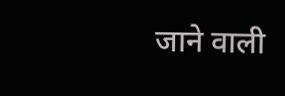जाने वाली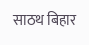साठथ बिहार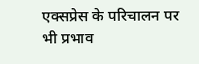एक्सप्रेस के परिचालन पर भी प्रभाव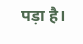पड़ा है।